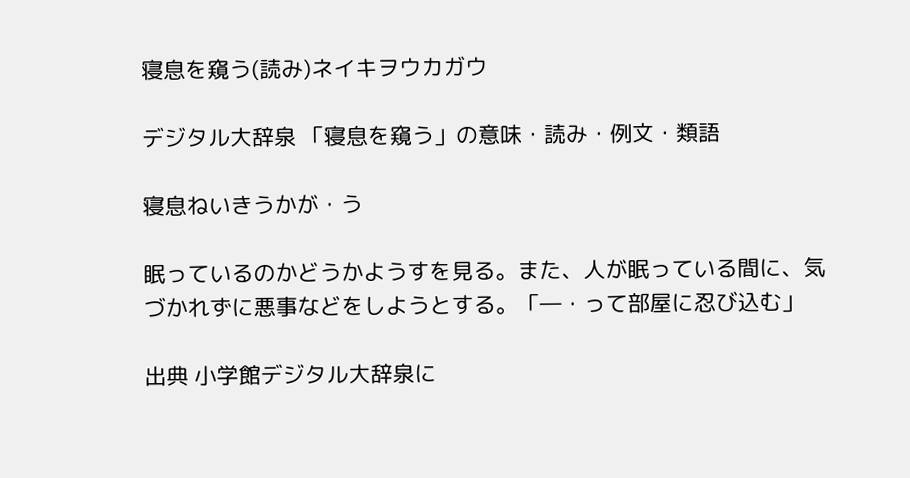寝息を窺う(読み)ネイキヲウカガウ

デジタル大辞泉 「寝息を窺う」の意味・読み・例文・類語

寝息ねいきうかが・う

眠っているのかどうかようすを見る。また、人が眠っている間に、気づかれずに悪事などをしようとする。「―・って部屋に忍び込む」

出典 小学館デジタル大辞泉に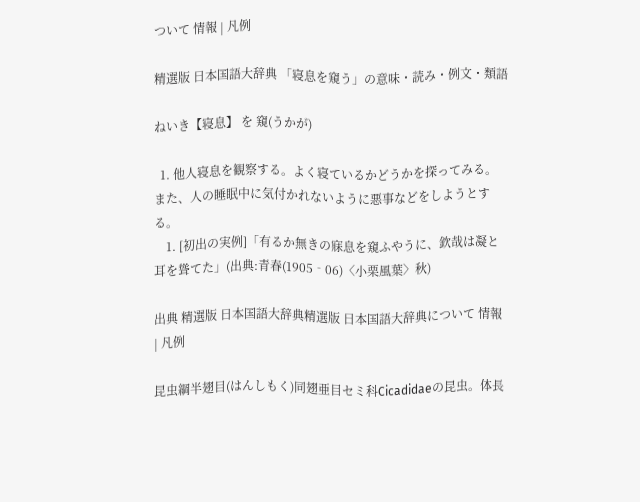ついて 情報 | 凡例

精選版 日本国語大辞典 「寝息を窺う」の意味・読み・例文・類語

ねいき【寝息】 を 窺(うかが)

  1. 他人寝息を観察する。よく寝ているかどうかを探ってみる。また、人の睡眠中に気付かれないように悪事などをしようとする。
    1. [初出の実例]「有るか無きの寐息を窺ふやうに、欽哉は凝と耳を聳てた」(出典:青春(1905‐06)〈小栗風葉〉秋)

出典 精選版 日本国語大辞典精選版 日本国語大辞典について 情報 | 凡例

昆虫綱半翅目(はんしもく)同翅亜目セミ科Cicadidaeの昆虫。体長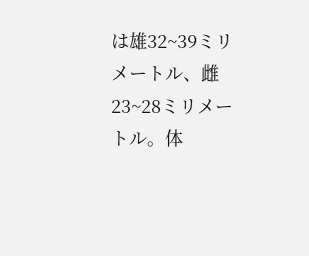は雄32~39ミリメートル、雌23~28ミリメートル。体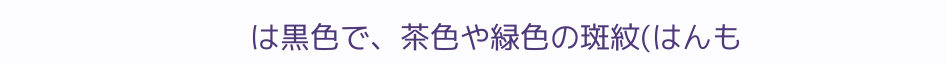は黒色で、茶色や緑色の斑紋(はんも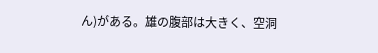ん)がある。雄の腹部は大きく、空洞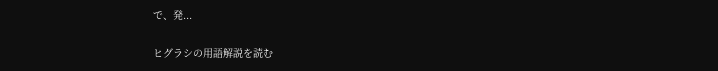で、発...

ヒグラシの用語解説を読む